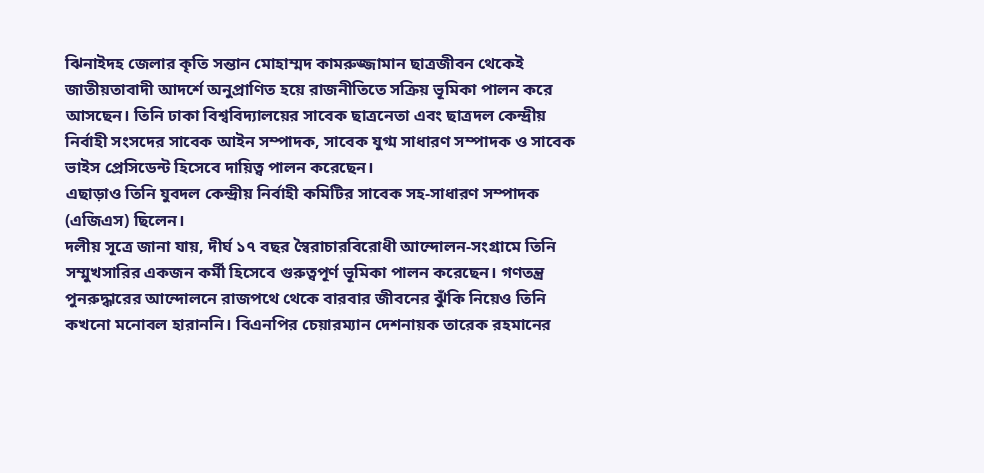ঝিনাইদহ জেলার কৃতি সন্তান মোহাম্মদ কামরুজ্জামান ছাত্রজীবন থেকেই জাতীয়তাবাদী আদর্শে অনুপ্রাণিত হয়ে রাজনীতিতে সক্রিয় ভূমিকা পালন করে আসছেন। তিনি ঢাকা বিশ্ববিদ্যালয়ের সাবেক ছাত্রনেতা এবং ছাত্রদল কেন্দ্রীয় নির্বাহী সংসদের সাবেক আইন সম্পাদক, সাবেক যুগ্ম সাধারণ সম্পাদক ও সাবেক ভাইস প্রেসিডেন্ট হিসেবে দায়িত্ব পালন করেছেন।
এছাড়াও তিনি যুবদল কেন্দ্রীয় নির্বাহী কমিটির সাবেক সহ-সাধারণ সম্পাদক (এজিএস) ছিলেন।
দলীয় সূত্রে জানা যায়, দীর্ঘ ১৭ বছর স্বৈরাচারবিরোধী আন্দোলন-সংগ্রামে তিনি সম্মুখসারির একজন কর্মী হিসেবে গুরুত্বপূর্ণ ভূমিকা পালন করেছেন। গণতন্ত্র পুনরুদ্ধারের আন্দোলনে রাজপথে থেকে বারবার জীবনের ঝুঁকি নিয়েও তিনি কখনো মনোবল হারাননি। বিএনপির চেয়ারম্যান দেশনায়ক তারেক রহমানের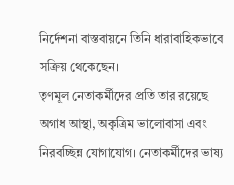নির্দেশনা বাস্তবায়নে তিনি ধারাবাহিকভাবে সক্রিয় থেকেছেন।
তৃণমূল নেতাকর্মীদের প্রতি তার রয়েছে অগাধ আস্থা, অকৃত্রিম ভালোবাসা এবং নিরবচ্ছিন্ন যোগাযোগ। নেতাকর্মীদের ভাষ্য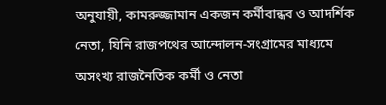অনুযায়ী, কামরুজ্জামান একজন কর্মীবান্ধব ও আদর্শিক নেতা, যিনি রাজপথের আন্দোলন-সংগ্রামের মাধ্যমে অসংখ্য রাজনৈতিক কর্মী ও নেতা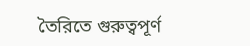তৈরিতে গুরুত্বপূর্ণ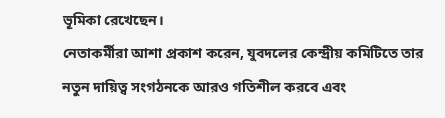ভূমিকা রেখেছেন।
নেতাকর্মীরা আশা প্রকাশ করেন, যুবদলের কেন্দ্রীয় কমিটিতে তার নতুন দায়িত্ব সংগঠনকে আরও গতিশীল করবে এবং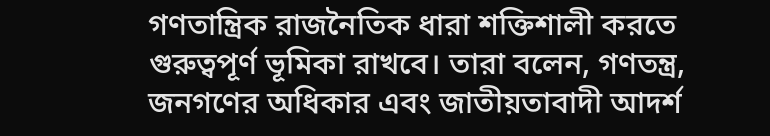গণতান্ত্রিক রাজনৈতিক ধারা শক্তিশালী করতে গুরুত্বপূর্ণ ভূমিকা রাখবে। তারা বলেন, গণতন্ত্র, জনগণের অধিকার এবং জাতীয়তাবাদী আদর্শ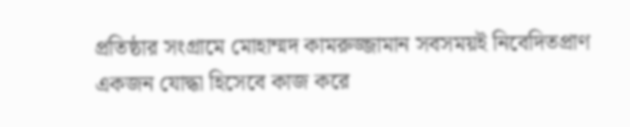প্রতিষ্ঠার সংগ্রামে মোহাম্মদ কামরুজ্জামান সবসময়ই নিবেদিতপ্রাণ একজন যোদ্ধা হিসেবে কাজ করে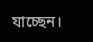যাচ্ছেন।